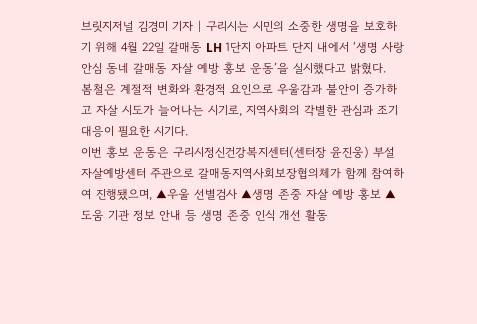브릿지저널 김경미 기자 | 구리시는 시민의 소중한 생명을 보호하기 위해 4월 22일 갈매동 LH 1단지 아파트 단지 내에서 ‘생명 사랑 안심 동네 갈매동 자살 예방 홍보 운동’을 실시했다고 밝혔다.
봄철은 계절적 변화와 환경적 요인으로 우울감과 불안이 증가하고 자살 시도가 늘어나는 시기로, 지역사회의 각별한 관심과 조기 대응이 필요한 시기다.
이번 홍보 운동은 구리시정신건강복지센터(센터장 윤진웅) 부설 자살예방센터 주관으로 갈매동지역사회보장협의체가 함께 참여하여 진행됐으며, ▲우울 선별검사 ▲생명 존중 자살 예방 홍보 ▲도움 기관 정보 안내 등 생명 존중 인식 개선 활동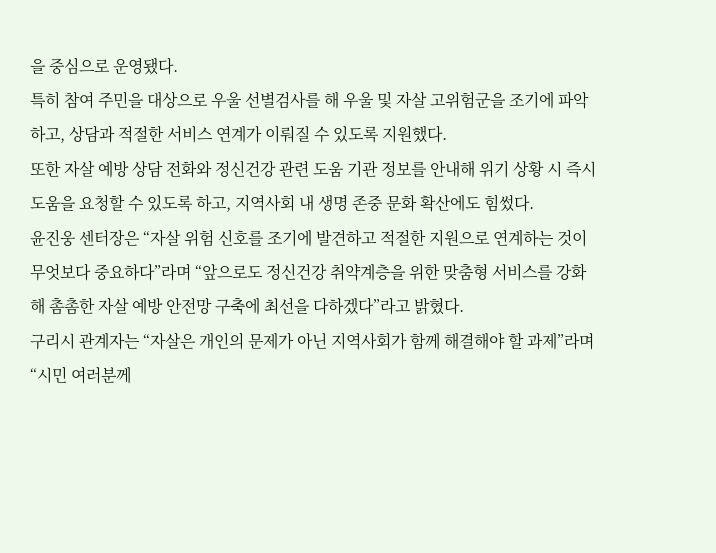을 중심으로 운영됐다.
특히 참여 주민을 대상으로 우울 선별검사를 해 우울 및 자살 고위험군을 조기에 파악하고, 상담과 적절한 서비스 연계가 이뤄질 수 있도록 지원했다.
또한 자살 예방 상담 전화와 정신건강 관련 도움 기관 정보를 안내해 위기 상황 시 즉시 도움을 요청할 수 있도록 하고, 지역사회 내 생명 존중 문화 확산에도 힘썼다.
윤진웅 센터장은 “자살 위험 신호를 조기에 발견하고 적절한 지원으로 연계하는 것이 무엇보다 중요하다”라며 “앞으로도 정신건강 취약계층을 위한 맞춤형 서비스를 강화해 촘촘한 자살 예방 안전망 구축에 최선을 다하겠다”라고 밝혔다.
구리시 관계자는 “자살은 개인의 문제가 아닌 지역사회가 함께 해결해야 할 과제”라며 “시민 여러분께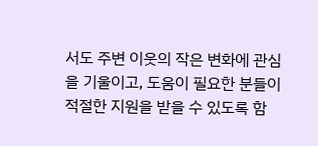서도 주변 이웃의 작은 변화에 관심을 기울이고, 도움이 필요한 분들이 적절한 지원을 받을 수 있도록 함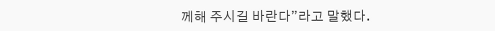께해 주시길 바란다”라고 말했다.